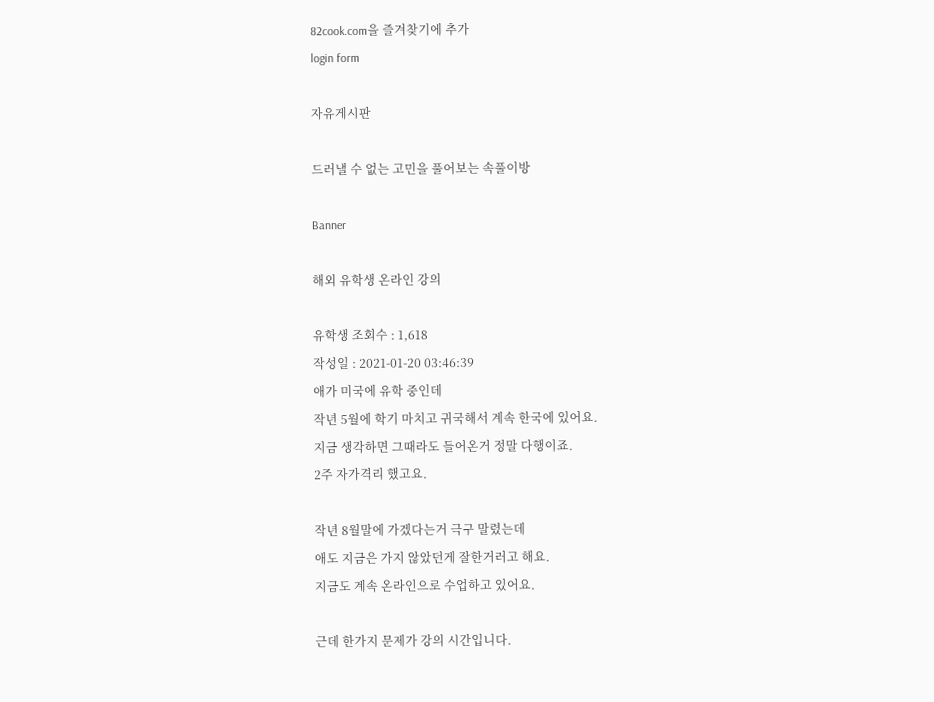82cook.com을 즐겨찾기에 추가
login form

자유게시판

드러낼 수 없는 고민을 풀어보는 속풀이방

Banner

해외 유학생 온라인 강의

유학생 조회수 : 1,618
작성일 : 2021-01-20 03:46:39
애가 미국에 유학 중인데
작년 5월에 학기 마치고 귀국해서 계속 한국에 있어요.
지금 생각하면 그때라도 들어온거 정말 다행이죠.
2주 자가격리 했고요.

작년 8월말에 가겠다는거 극구 말렸는데
애도 지금은 가지 않았던게 잘한거러고 해요.
지금도 계속 온라인으로 수업하고 있어요.

근데 한가지 문제가 강의 시간입니다.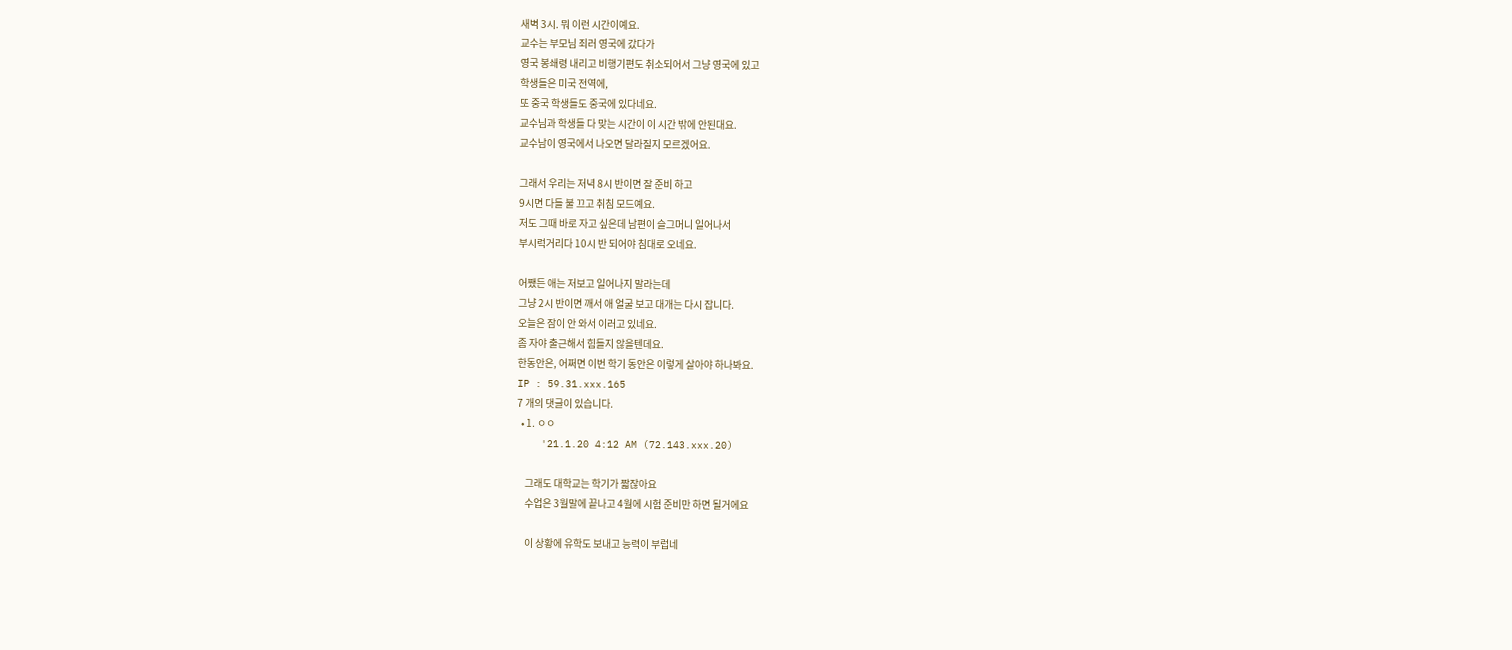새벽 3시. 뭐 이런 시간이예요.
교수는 부모님 죄러 영국에 갔다가
영국 봉쇄령 내리고 비행기편도 취소되어서 그냥 영국에 있고
학생들은 미국 전역에,
또 중국 학생들도 중국에 있다네요.
교수님과 학생들 다 맞는 시간이 이 시간 밖에 안된대요.
교수남이 영국에서 나오면 달라질지 모르겠어요.

그래서 우리는 저녁 8시 반이면 잘 준비 하고
9시면 다들 불 끄고 취침 모드예요.
저도 그때 바로 자고 싶은데 남편이 슬그머니 일어나서
부시럭거리다 10시 반 되어야 침대로 오네요.

어쨌든 애는 저보고 일어나지 말라는데
그냥 2시 반이면 깨서 애 얼굴 보고 대개는 다시 잡니다.
오늘은 잠이 안 와서 이러고 있네요.
좀 자야 출근해서 힘들지 않을텐데요.
한동안은, 어쩌면 이번 학기 동안은 이렇게 살아야 하나봐요.
IP : 59.31.xxx.165
7 개의 댓글이 있습니다.
  • 1. ㅇㅇ
    '21.1.20 4:12 AM (72.143.xxx.20)

    그래도 대학교는 학기가 짧잖아요
    수업은 3월말에 끝나고 4월에 시험 준비만 하면 될거에요

    이 상황에 유학도 보내고 능력이 부럽네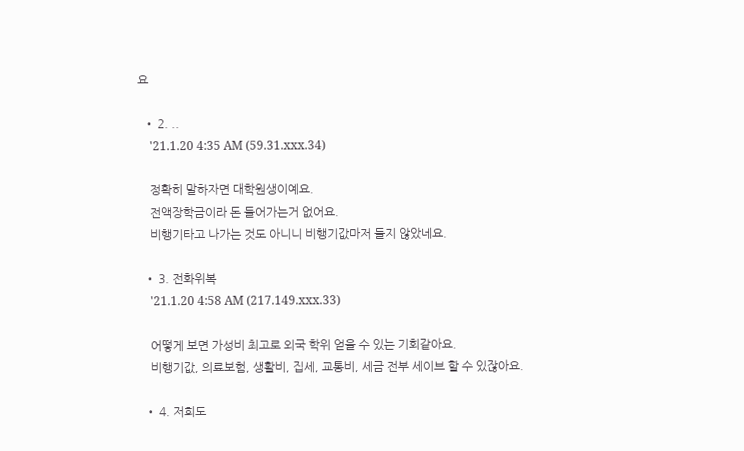요

  • 2. ..
    '21.1.20 4:35 AM (59.31.xxx.34)

    정확히 말하자면 대학원생이예요.
    전액장학금이라 돈 들어가는거 없어요.
    비행기타고 나가는 것도 아니니 비행기값마저 들지 않았네요.

  • 3. 전화위복
    '21.1.20 4:58 AM (217.149.xxx.33)

    어떻게 보면 가성비 최고로 외국 학위 얻을 수 있는 기회같아요.
    비행기값, 의료보험, 생활비, 집세, 교통비, 세금 전부 세이브 할 수 있잖아요.

  • 4. 저희도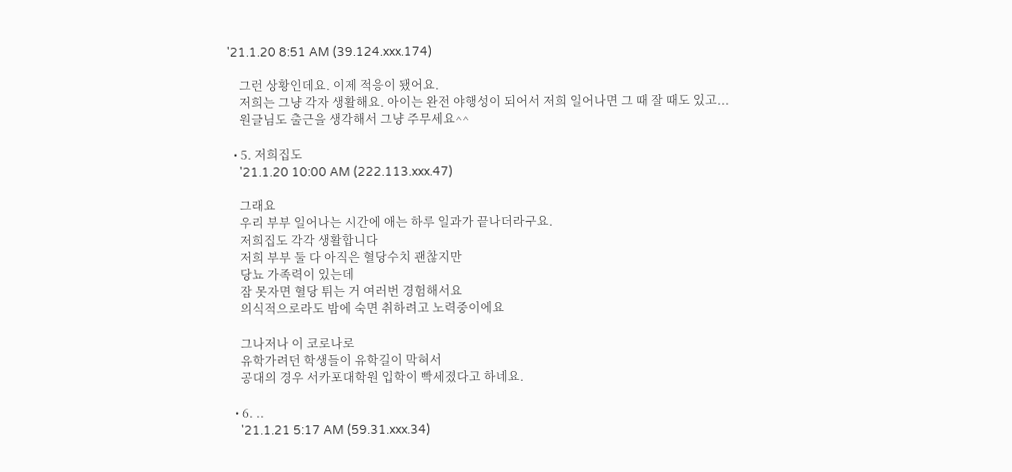'21.1.20 8:51 AM (39.124.xxx.174)

    그런 상황인데요. 이제 적응이 됐어요.
    저희는 그냥 각자 생활해요. 아이는 완전 야행성이 되어서 저희 일어나면 그 때 잘 때도 있고...
    원글님도 출근을 생각해서 그냥 주무세요^^

  • 5. 저희집도
    '21.1.20 10:00 AM (222.113.xxx.47)

    그래요
    우리 부부 일어나는 시간에 애는 하루 일과가 끝나더라구요.
    저희집도 각각 생활합니다
    저희 부부 둘 다 아직은 혈당수치 괜찮지만
    당뇨 가족력이 있는데
    잠 못자면 혈당 튀는 거 여러번 경험해서요
    의식적으로라도 밤에 숙면 취하려고 노력중이에요

    그나저나 이 코로나로
    유학가려던 학생들이 유학길이 막혀서
    공대의 경우 서카포대학원 입학이 빡세졌다고 하네요.

  • 6. ..
    '21.1.21 5:17 AM (59.31.xxx.34)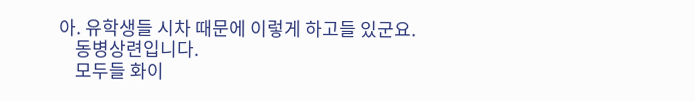아. 유학생들 시차 때문에 이렇게 하고들 있군요.
    동병상련입니다.
    모두들 화이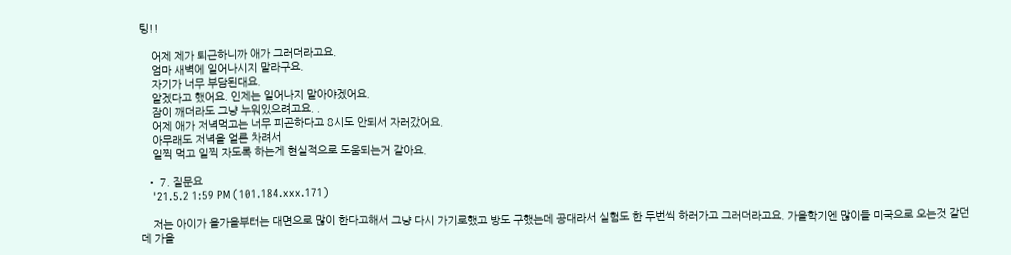팅!!

    어제 제가 퇴근하니까 애가 그러더라고요.
    엄마 새벽에 일어나시지 말라구요.
    자기가 너무 부담된대요.
    알겠다고 했어요. 인제는 일어나지 말아야겠어요.
    잠이 깨더라도 그냥 누워있으려고요. .
    어제 애가 저녁먹고는 너무 피곤하다고 8시도 안되서 자러갔어요.
    아무래도 저녁을 얼른 차려서
    일찍 먹고 일찍 자도록 하는게 현실적으로 도움되는거 같아요.

  • 7. 질문요
    '21.5.2 1:59 PM (101.184.xxx.171)

    저는 아이가 올가을부터는 대면으로 많이 한다고해서 그냥 다시 가기로했고 방도 구했는데 공대라서 실험도 한 두번씩 하러가고 그러더라고요. 가을학기엔 많이들 미국으로 오는것 같던데 가을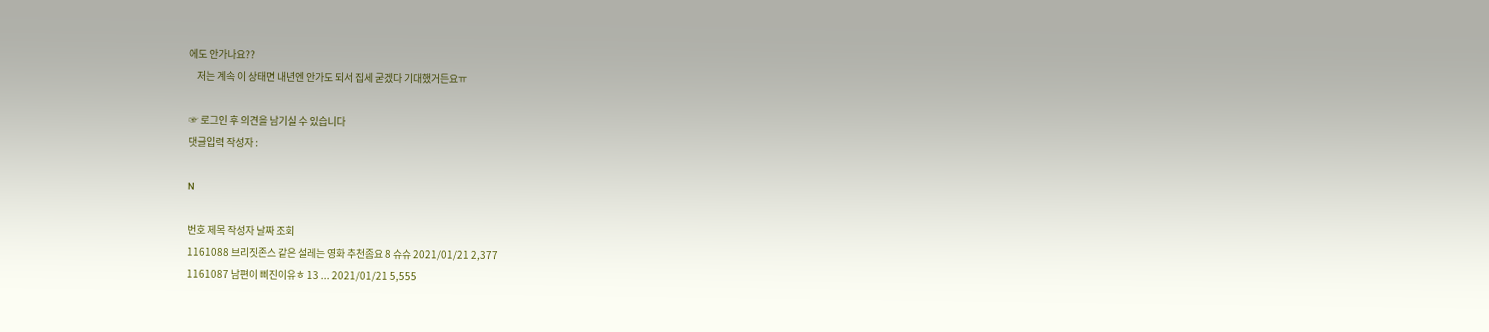에도 안가나요??
    저는 계속 이 상태면 내년엔 안가도 되서 집세 굳겠다 기대했거든요ㅠ

☞ 로그인 후 의견을 남기실 수 있습니다
댓글입력 작성자 :

N

번호 제목 작성자 날짜 조회
1161088 브리짓존스 같은 설레는 영화 추천좀요 8 슈슈 2021/01/21 2,377
1161087 남편이 삐진이유ㅎ 13 ... 2021/01/21 5,555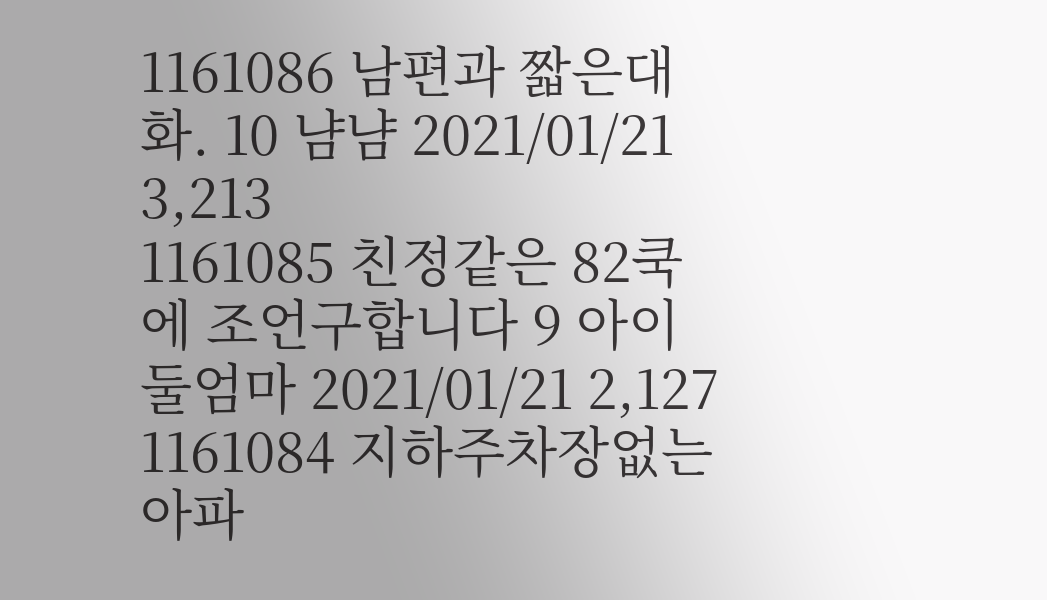1161086 남편과 짧은대화. 10 냠냠 2021/01/21 3,213
1161085 친정같은 82쿡에 조언구합니다 9 아이둘엄마 2021/01/21 2,127
1161084 지하주차장없는 아파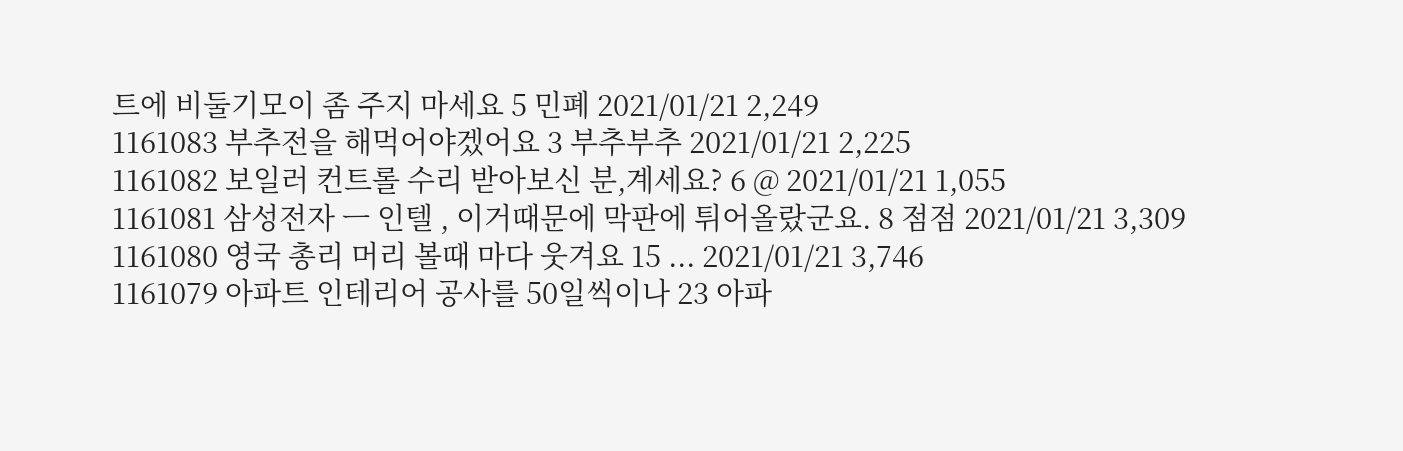트에 비둘기모이 좀 주지 마세요 5 민폐 2021/01/21 2,249
1161083 부추전을 해먹어야겠어요 3 부추부추 2021/01/21 2,225
1161082 보일러 컨트롤 수리 받아보신 분,계세요? 6 @ 2021/01/21 1,055
1161081 삼성전자 ㅡ 인텔 , 이거때문에 막판에 튀어올랐군요. 8 점점 2021/01/21 3,309
1161080 영국 총리 머리 볼때 마다 웃겨요 15 ... 2021/01/21 3,746
1161079 아파트 인테리어 공사를 50일씩이나 23 아파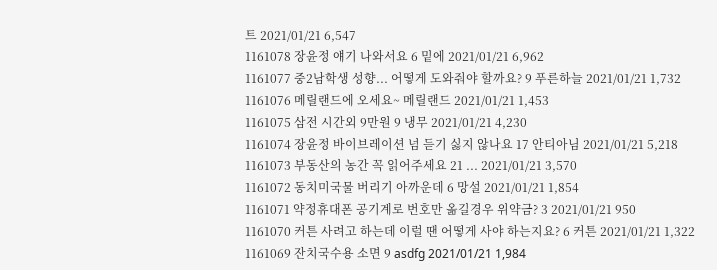트 2021/01/21 6,547
1161078 장윤정 얘기 나와서요 6 밑에 2021/01/21 6,962
1161077 중2남학생 성향... 어떻게 도와줘야 할까요? 9 푸른하늘 2021/01/21 1,732
1161076 메릴랜드에 오세요~ 메릴랜드 2021/01/21 1,453
1161075 삼전 시간외 9만원 9 냉무 2021/01/21 4,230
1161074 장윤정 바이브레이션 넘 듣기 싫지 않나요 17 안티아님 2021/01/21 5,218
1161073 부동산의 농간 꼭 읽어주세요 21 ... 2021/01/21 3,570
1161072 동치미국물 버리기 아까운데 6 망설 2021/01/21 1,854
1161071 약정휴대폰 공기계로 번호만 옮길경우 위약금? 3 2021/01/21 950
1161070 커튼 사려고 하는데 이럴 땐 어떻게 사야 하는지요? 6 커튼 2021/01/21 1,322
1161069 잔치국수용 소면 9 asdfg 2021/01/21 1,984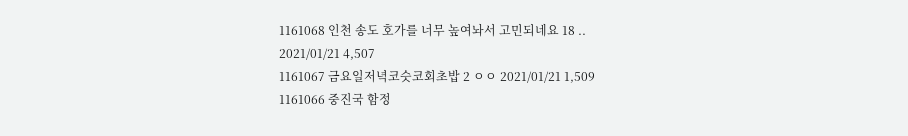1161068 인천 송도 호가를 너무 높여놔서 고민되네요 18 .. 2021/01/21 4,507
1161067 금요일저녁코슷코회초밥 2 ㅇㅇ 2021/01/21 1,509
1161066 중진국 함정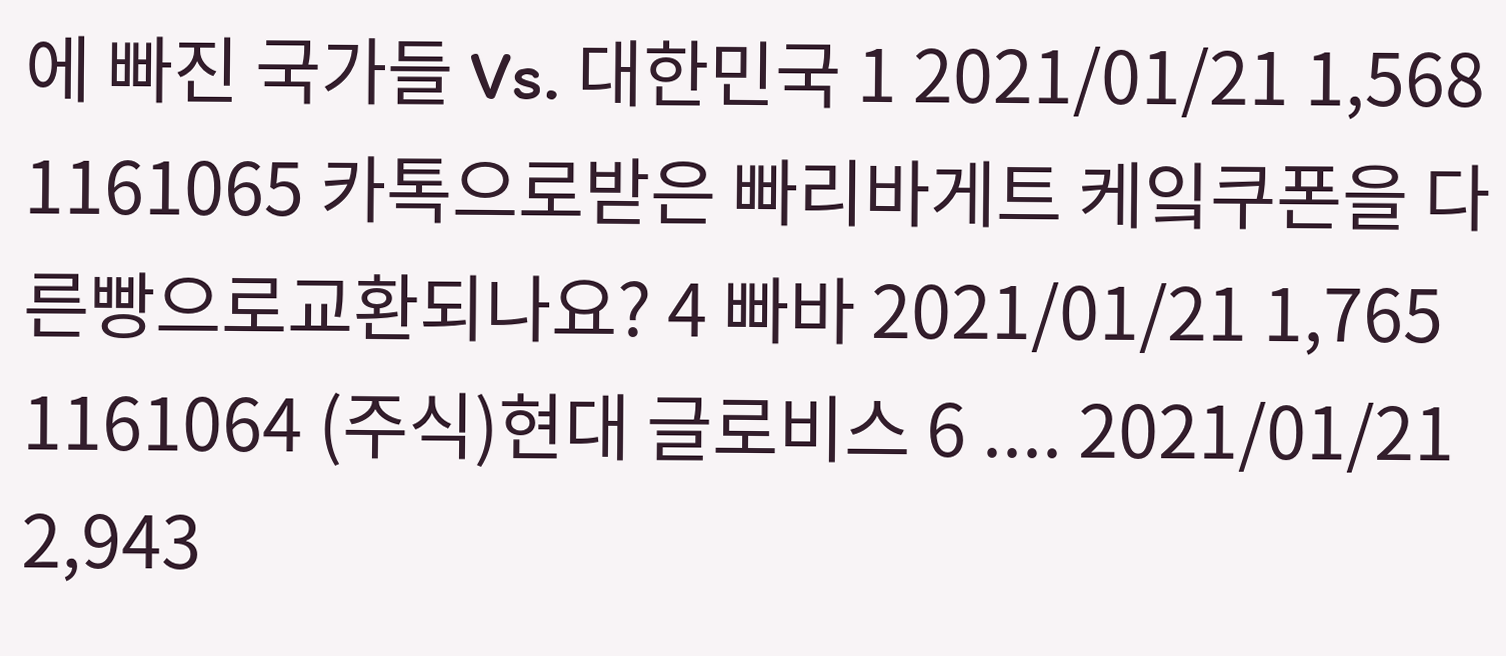에 빠진 국가들 Vs. 대한민국 1 2021/01/21 1,568
1161065 카톡으로받은 빠리바게트 케잌쿠폰을 다른빵으로교환되나요? 4 빠바 2021/01/21 1,765
1161064 (주식)현대 글로비스 6 .... 2021/01/21 2,943